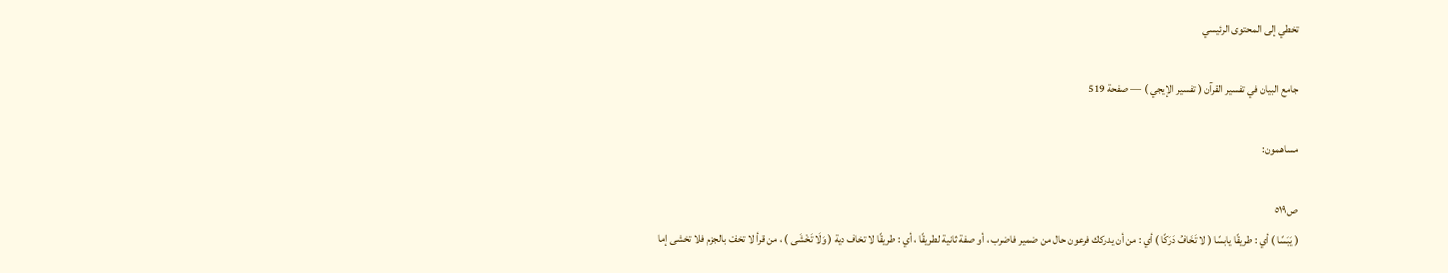تخطي إلى المحتوى الرئيسي

جامع البيان في تفسير القرآن ( تفسير الإيجي ) — صفحة 519

مساهمون:

ص٥١٩
( يَبَسًا ) أي : طريقًا يابسًا ( لا تَخَافُ دَرَكًا ) أي : من أن يدركك فرعون حال من ضمير فاضرب ، أو صفة ثانية لطريقًا ، أي : طريقًا لا تخاف دية ( وَلَا تَخْشَى ) ، من قرأ لا تخفْ بالجزم فلا تخشى إما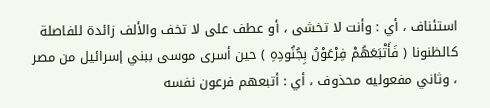استئناف ، أي : وأنت لا تخشى ، أو عطف على لا تخف والألف زائدة للفاصلة كالظنونا ( فَأَتْبَعَهُمْ فِرْعَوْنُ بِجُنُودِهِ ) حين أسرى موسى ببني إسرائيل من مصر ، وثاني مفعوليه محذوف ، أي : أتبعهم فرعون نفسه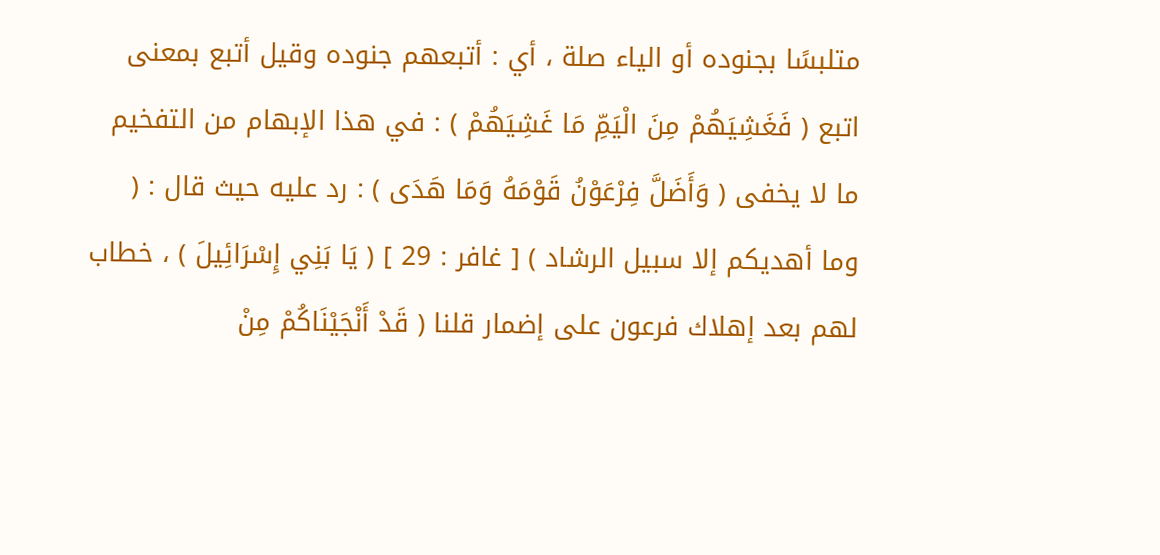متلبسًا بجنوده أو الياء صلة ، أي : أتبعهم جنوده وقيل أتبع بمعنى اتبع ( فَغَشِيَهُمْ مِنَ الْيَمِّ مَا غَشِيَهُمْ ) : في هذا الإبهام من التفخيم ما لا يخفى ( وَأَضَلَّ فِرْعَوْنُ قَوْمَهُ وَمَا هَدَى ) : رد عليه حيث قال : ( وما أهديكم إلا سبيل الرشاد ) [ غافر : 29 ] ( يَا بَنِي إِسْرَائِيلَ ) ، خطاب لهم بعد إهلاك فرعون على إضمار قلنا ( قَدْ أَنْجَيْنَاكُمْ مِنْ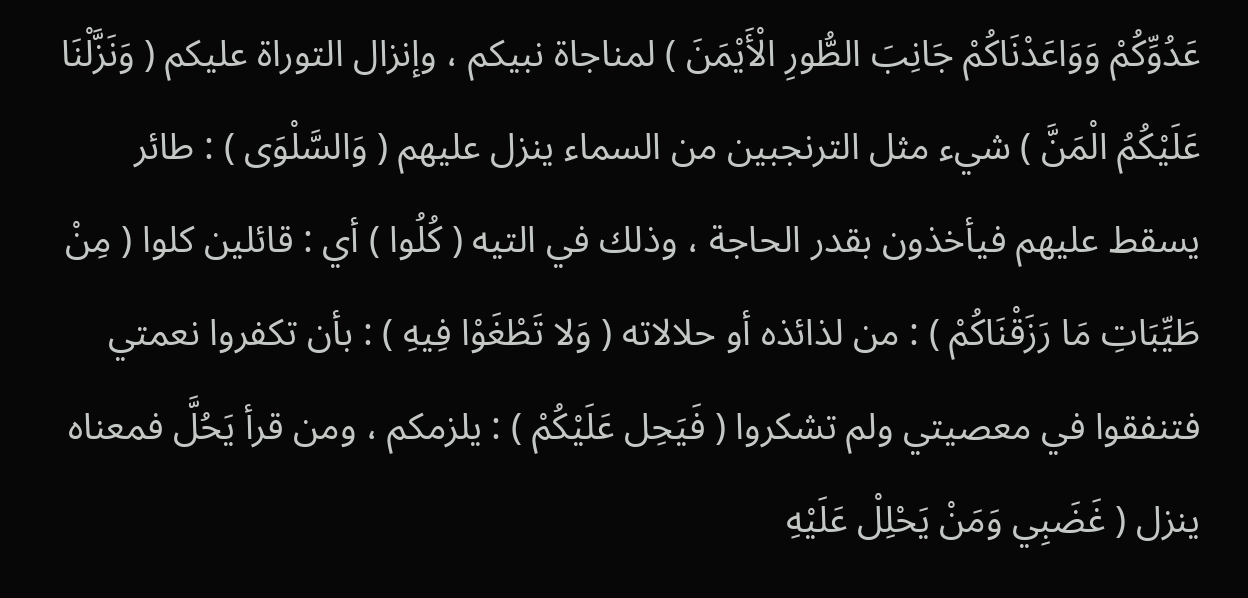عَدُوِّكُمْ وَوَاعَدْنَاكُمْ جَانِبَ الطُّورِ الْأَيْمَنَ ) لمناجاة نبيكم ، وإنزال التوراة عليكم ( وَنَزَّلْنَا عَلَيْكُمُ الْمَنَّ ) شيء مثل الترنجبين من السماء ينزل عليهم ( وَالسَّلْوَى ) : طائر يسقط عليهم فيأخذون بقدر الحاجة ، وذلك في التيه ( كُلُوا ) أي : قائلين كلوا ( مِنْ طَيِّبَاتِ مَا رَزَقْنَاكُمْ ) : من لذائذه أو حلالاته ( وَلا تَطْغَوْا فِيهِ ) : بأن تكفروا نعمتي فتنفقوا في معصيتي ولم تشكروا ( فَيَحِل عَلَيْكُمْ ) : يلزمكم ، ومن قرأ يَحُلَّ فمعناه ينزل ( غَضَبِي وَمَنْ يَحْلِلْ عَلَيْهِ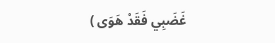غَضَبِي فَقَدْ هَوَى )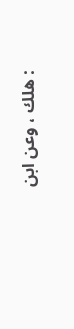: هلك ، وعن ابن